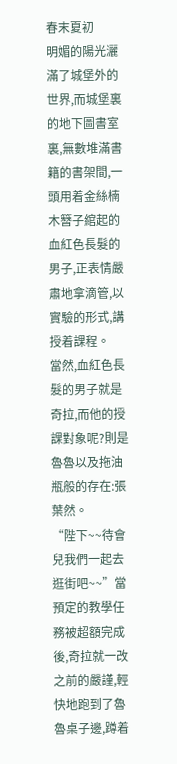春末夏初
明媚的陽光灑滿了城堡外的世界,而城堡裏的地下圖書室裏,無數堆滿書籍的書架間,一頭用着金絲楠木簪子綰起的血紅色長髮的男子,正表情嚴肅地拿滴管,以實驗的形式,講授着課程。
當然,血紅色長髮的男子就是奇拉,而他的授課對象呢?則是魯魯以及拖油瓶般的存在:張葉然。
“陛下~~待會兒我們一起去逛街吧~~”當預定的教學任務被超額完成後,奇拉就一改之前的嚴謹,輕快地跑到了魯魯桌子邊,蹲着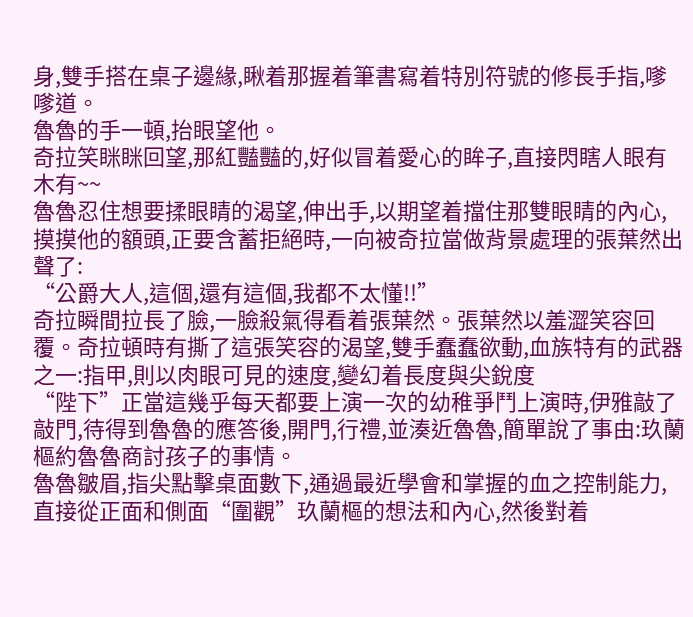身,雙手搭在桌子邊緣,瞅着那握着筆書寫着特別符號的修長手指,嗲嗲道。
魯魯的手一頓,抬眼望他。
奇拉笑眯眯回望,那紅豔豔的,好似冒着愛心的眸子,直接閃瞎人眼有木有~~
魯魯忍住想要揉眼睛的渴望,伸出手,以期望着擋住那雙眼睛的內心,摸摸他的額頭,正要含蓄拒絕時,一向被奇拉當做背景處理的張葉然出聲了:
“公爵大人,這個,還有這個,我都不太懂!!”
奇拉瞬間拉長了臉,一臉殺氣得看着張葉然。張葉然以羞澀笑容回覆。奇拉頓時有撕了這張笑容的渴望,雙手蠢蠢欲動,血族特有的武器之一:指甲,則以肉眼可見的速度,變幻着長度與尖銳度
“陛下”正當這幾乎每天都要上演一次的幼稚爭鬥上演時,伊雅敲了敲門,待得到魯魯的應答後,開門,行禮,並湊近魯魯,簡單說了事由:玖蘭樞約魯魯商討孩子的事情。
魯魯皺眉,指尖點擊桌面數下,通過最近學會和掌握的血之控制能力,直接從正面和側面“圍觀”玖蘭樞的想法和內心,然後對着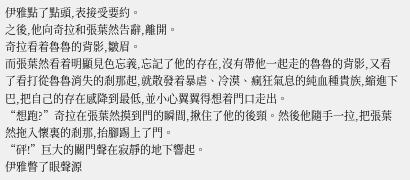伊雅點了點頭,表接受要約。
之後,他向奇拉和張葉然告辭,離開。
奇拉看着魯魯的背影,皺眉。
而張葉然看着明顯見色忘義,忘記了他的存在,沒有帶他一起走的魯魯的背影,又看了看打從魯魯消失的剎那起,就散發着暴虐、冷漠、瘋狂氣息的純血種貴族,縮進下巴,把自己的存在感降到最低,並小心翼翼得想着門口走出。
“想跑?”奇拉在張葉然摸到門的瞬間,揪住了他的後頸。然後他隨手一拉,把張葉然拖入懷裏的剎那,抬腳踢上了門。
“砰!”巨大的關門聲在寂靜的地下響起。
伊雅瞥了眼聲源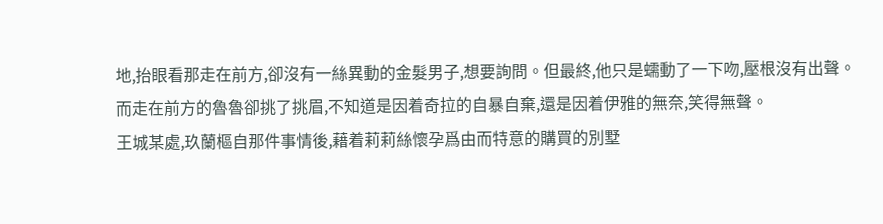地,抬眼看那走在前方,卻沒有一絲異動的金髮男子,想要詢問。但最終,他只是蠕動了一下吻,壓根沒有出聲。
而走在前方的魯魯卻挑了挑眉,不知道是因着奇拉的自暴自棄,還是因着伊雅的無奈,笑得無聲。
王城某處,玖蘭樞自那件事情後,藉着莉莉絲懷孕爲由而特意的購買的別墅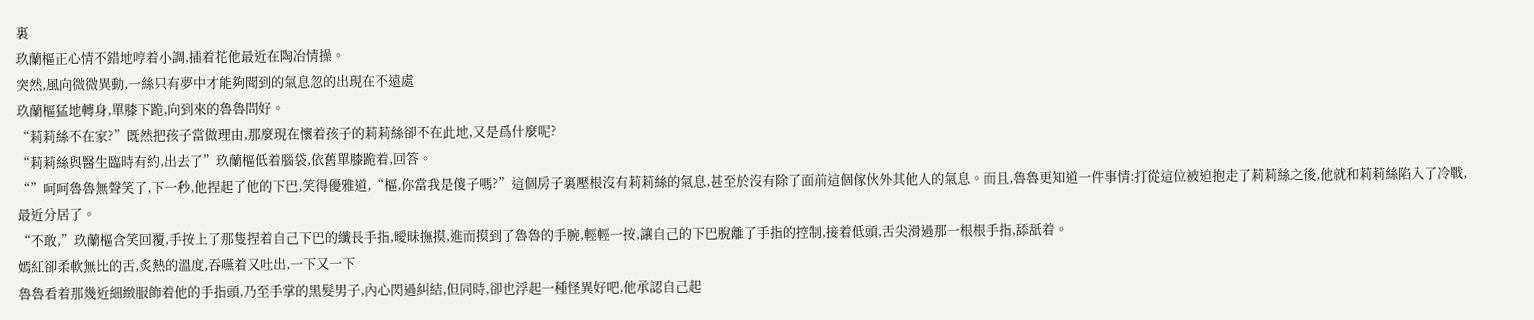裏
玖蘭樞正心情不錯地哼着小調,插着花他最近在陶冶情操。
突然,風向微微異動,一絲只有夢中才能夠聞到的氣息忽的出現在不遠處
玖蘭樞猛地轉身,單膝下跪,向到來的魯魯問好。
“莉莉絲不在家?”既然把孩子當做理由,那麼現在懷着孩子的莉莉絲卻不在此地,又是爲什麼呢?
“莉莉絲與醫生臨時有約,出去了”玖蘭樞低着腦袋,依舊單膝跪着,回答。
“”呵呵魯魯無聲笑了,下一秒,他捏起了他的下巴,笑得優雅道,“樞,你當我是傻子嗎?”這個房子裏壓根沒有莉莉絲的氣息,甚至於沒有除了面前這個傢伙外其他人的氣息。而且,魯魯更知道一件事情:打從這位被迫抱走了莉莉絲之後,他就和莉莉絲陷入了冷戰,最近分居了。
“不敢,”玖蘭樞含笑回覆,手按上了那隻捏着自己下巴的纖長手指,曖昧撫摸,進而摸到了魯魯的手腕,輕輕一按,讓自己的下巴脫離了手指的控制,接着低頭,舌尖滑過那一根根手指,舔舐着。
嫣紅卻柔軟無比的舌,炙熱的溫度,吞嚥着又吐出,一下又一下
魯魯看着那幾近細緻服飾着他的手指頭,乃至手掌的黑髮男子,內心閃過糾結,但同時,卻也浮起一種怪異好吧,他承認自己起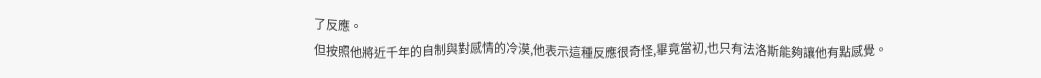了反應。
但按照他將近千年的自制與對感情的冷漠,他表示這種反應很奇怪,畢竟當初,也只有法洛斯能夠讓他有點感覺。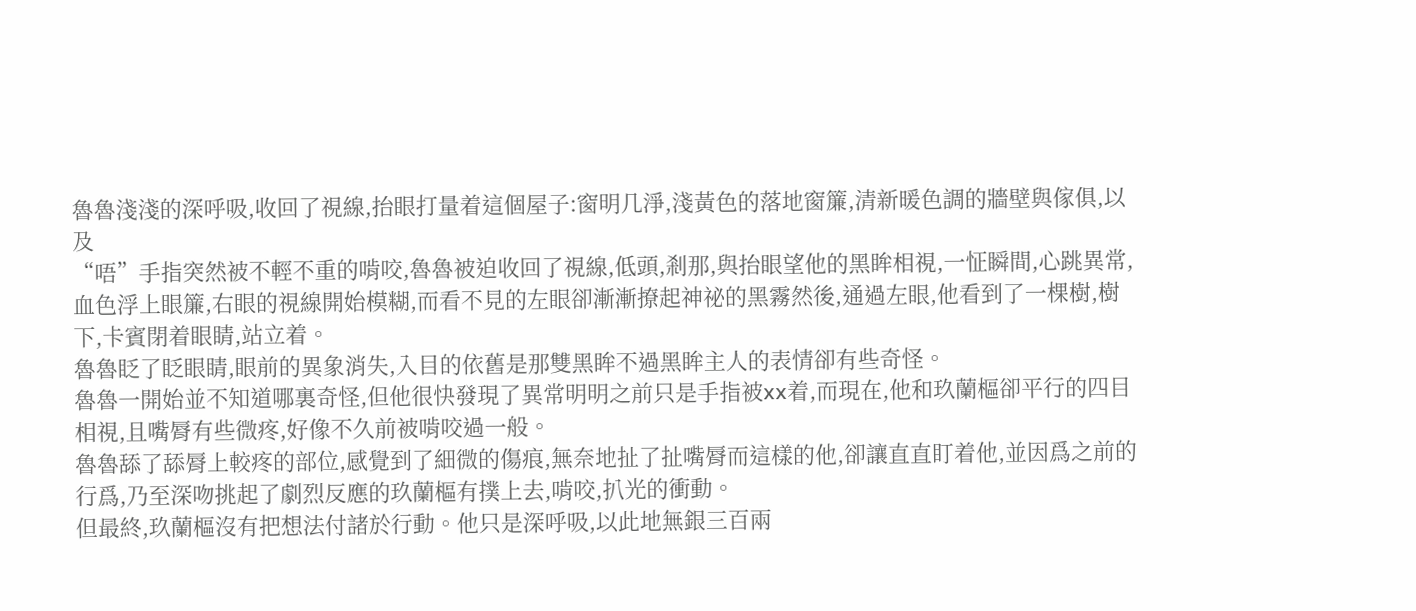魯魯淺淺的深呼吸,收回了視線,抬眼打量着這個屋子:窗明几淨,淺黃色的落地窗簾,清新暖色調的牆壁與傢俱,以及
“唔”手指突然被不輕不重的啃咬,魯魯被迫收回了視線,低頭,剎那,與抬眼望他的黑眸相視,一怔瞬間,心跳異常,血色浮上眼簾,右眼的視線開始模糊,而看不見的左眼卻漸漸撩起神祕的黑霧然後,通過左眼,他看到了一棵樹,樹下,卡賓閉着眼睛,站立着。
魯魯眨了眨眼睛,眼前的異象消失,入目的依舊是那雙黑眸不過黑眸主人的表情卻有些奇怪。
魯魯一開始並不知道哪裏奇怪,但他很快發現了異常明明之前只是手指被xx着,而現在,他和玖蘭樞卻平行的四目相視,且嘴脣有些微疼,好像不久前被啃咬過一般。
魯魯舔了舔脣上較疼的部位,感覺到了細微的傷痕,無奈地扯了扯嘴脣而這樣的他,卻讓直直盯着他,並因爲之前的行爲,乃至深吻挑起了劇烈反應的玖蘭樞有撲上去,啃咬,扒光的衝動。
但最終,玖蘭樞沒有把想法付諸於行動。他只是深呼吸,以此地無銀三百兩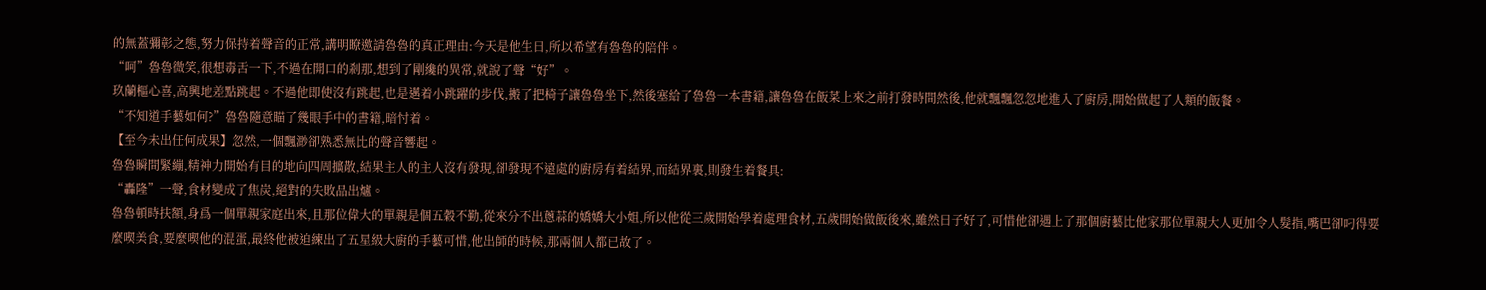的無蓋彌彰之態,努力保持着聲音的正常,講明瞭邀請魯魯的真正理由:今天是他生日,所以希望有魯魯的陪伴。
“呵”魯魯微笑,很想毒舌一下,不過在開口的剎那,想到了剛纔的異常,就說了聲“好”。
玖蘭樞心喜,高興地差點跳起。不過他即使沒有跳起,也是邁着小跳躍的步伐,搬了把椅子讓魯魯坐下,然後塞給了魯魯一本書籍,讓魯魯在飯菜上來之前打發時間然後,他就飄飄忽忽地進入了廚房,開始做起了人類的飯餐。
“不知道手藝如何?”魯魯隨意瞄了幾眼手中的書籍,暗忖着。
【至今未出任何成果】忽然,一個飄渺卻熟悉無比的聲音響起。
魯魯瞬間緊繃,精神力開始有目的地向四周擴散,結果主人的主人沒有發現,卻發現不遠處的廚房有着結界,而結界裏,則發生着餐具:
“轟隆”一聲,食材變成了焦炭,絕對的失敗品出爐。
魯魯頓時扶額,身爲一個單親家庭出來,且那位偉大的單親是個五穀不勤,從來分不出蔥蒜的嬌嬌大小姐,所以他從三歲開始學着處理食材,五歲開始做飯後來,雖然日子好了,可惜他卻遇上了那個廚藝比他家那位單親大人更加令人髮指,嘴巴卻叼得要麼喫美食,要麼喫他的混蛋,最終他被迫練出了五星級大廚的手藝可惜,他出師的時候,那兩個人都已故了。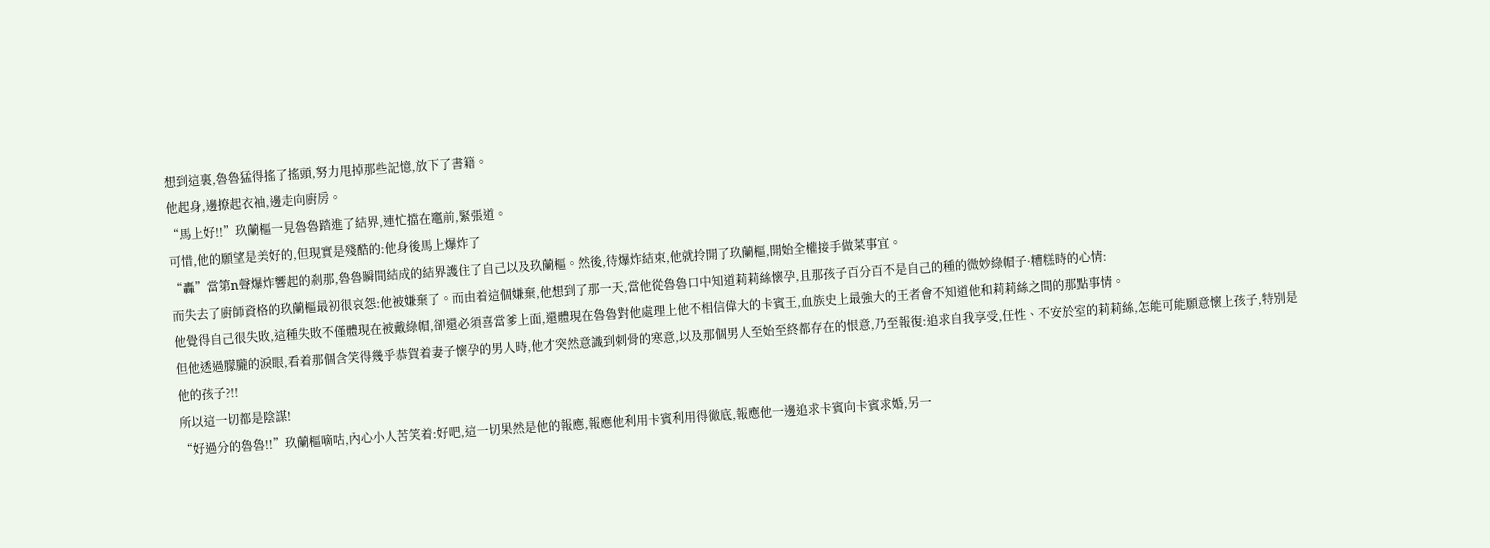想到這裏,魯魯猛得搖了搖頭,努力甩掉那些記憶,放下了書籍。
他起身,邊撩起衣袖,邊走向廚房。
“馬上好!!”玖蘭樞一見魯魯踏進了結界,連忙擋在竈前,緊張道。
可惜,他的願望是美好的,但現實是殘酷的:他身後馬上爆炸了
“轟”當第n聲爆炸響起的剎那,魯魯瞬間結成的結界護住了自己以及玖蘭樞。然後,待爆炸結束,他就拎開了玖蘭樞,開始全權接手做菜事宜。
而失去了廚師資格的玖蘭樞最初很哀怨:他被嫌棄了。而由着這個嫌棄,他想到了那一天,當他從魯魯口中知道莉莉絲懷孕,且那孩子百分百不是自己的種的微妙綠帽子·糟糕時的心情:
他覺得自己很失敗,這種失敗不僅體現在被戴綠帽,卻還必須喜當爹上面,還體現在魯魯對他處理上他不相信偉大的卡賓王,血族史上最強大的王者會不知道他和莉莉絲之間的那點事情。
但他透過朦朧的淚眼,看着那個含笑得幾乎恭賀着妻子懷孕的男人時,他才突然意識到刺骨的寒意,以及那個男人至始至終都存在的恨意,乃至報復:追求自我享受,任性、不安於室的莉莉絲,怎能可能願意懷上孩子,特別是他的孩子?!!
所以這一切都是陰謀!
“好過分的魯魯!!”玖蘭樞嘀咕,內心小人苦笑着:好吧,這一切果然是他的報應,報應他利用卡賓利用得徹底,報應他一邊追求卡賓向卡賓求婚,另一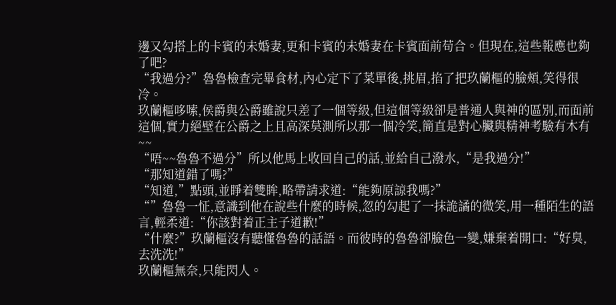邊又勾搭上的卡賓的未婚妻,更和卡賓的未婚妻在卡賓面前苟合。但現在,這些報應也夠了吧?
“我過分?”魯魯檢查完畢食材,內心定下了菜單後,挑眉,掐了把玖蘭樞的臉頰,笑得很冷。
玖蘭樞哆嗦,侯爵與公爵雖說只差了一個等級,但這個等級卻是普通人與神的區別,而面前這個,實力絕壁在公爵之上且高深莫測所以那一個冷笑,簡直是對心臟與精神考驗有木有~~
“唔~~魯魯不過分”所以他馬上收回自己的話,並給自己潑水,“是我過分!”
“那知道錯了嗎?”
“知道,”點頭,並睜着雙眸,略帶請求道:“能夠原諒我嗎?”
“”魯魯一怔,意識到他在說些什麼的時候,忽的勾起了一抹詭譎的微笑,用一種陌生的語言,輕柔道:“你該對着正主子道歉!”
“什麼?”玖蘭樞沒有聽懂魯魯的話語。而彼時的魯魯卻臉色一變,嫌棄着開口:“好臭,去洗洗!”
玖蘭樞無奈,只能閃人。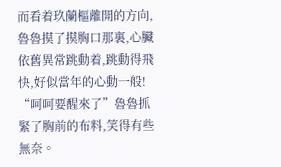而看着玖蘭樞離開的方向,魯魯摸了摸胸口那裏,心臟依舊異常跳動着,跳動得飛快,好似當年的心動一般!
“呵呵要醒來了”魯魯抓緊了胸前的布料,笑得有些無奈。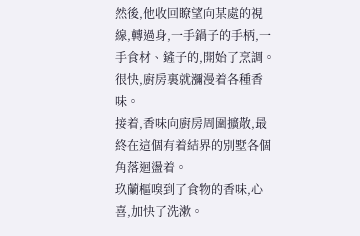然後,他收回瞭望向某處的視線,轉過身,一手鍋子的手柄,一手食材、鏟子的,開始了烹調。
很快,廚房裏就瀰漫着各種香味。
接着,香味向廚房周圍擴散,最終在這個有着結界的別墅各個角落迴盪着。
玖蘭樞嗅到了食物的香味,心喜,加快了洗漱。